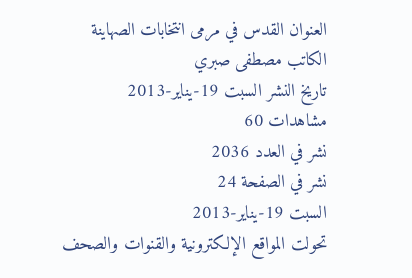العنوان القدس في مرمى انتخابات الصهاينة
الكاتب مصطفى صبري
تاريخ النشر السبت 19-يناير-2013
مشاهدات 60
نشر في العدد 2036
نشر في الصفحة 24
السبت 19-يناير-2013
تحولت المواقع الإلكترونية والقنوات والصحف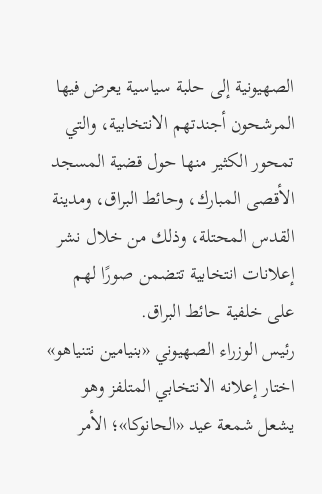الصهيونية إلى حلبة سياسية يعرض فيها المرشحون أجندتهم الانتخابية، والتي تمحور الكثير منها حول قضية المسجد الأقصى المبارك، وحائط البراق، ومدينة القدس المحتلة، وذلك من خلال نشر إعلانات انتخابية تتضمن صورًا لهم على خلفية حائط البراق.
رئيس الوزراء الصهيوني «بنيامين نتنياهو» اختار إعلانه الانتخابي المتلفز وهو يشعل شمعة عيد «الحانوكا»؛ الأمر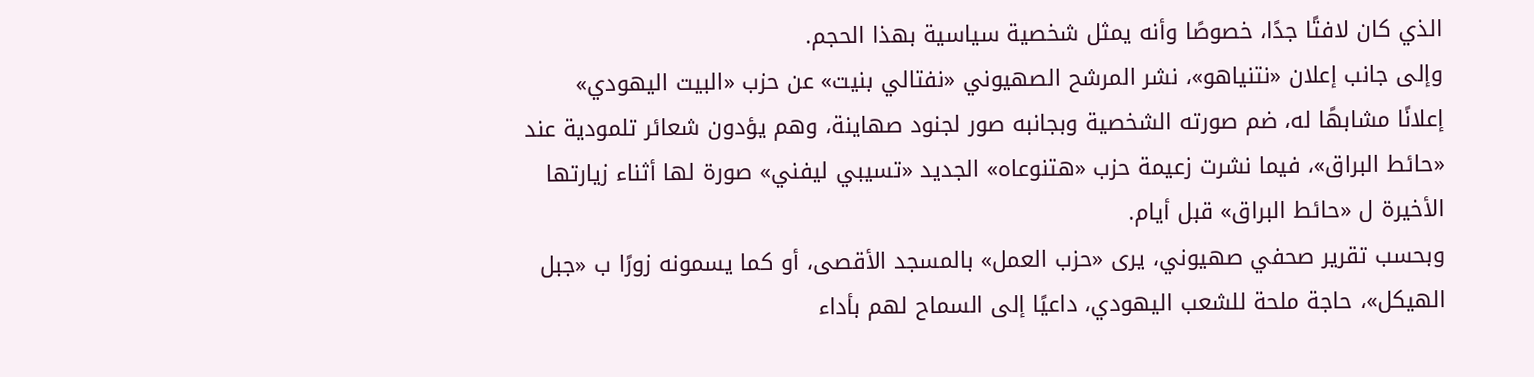الذي كان لافتًا جدًا، خصوصًا وأنه يمثل شخصية سياسية بهذا الحجم.
وإلى جانب إعلان «نتنياهو»، نشر المرشح الصهيوني «نفتالي بنيت» عن حزب «البيت اليهودي» إعلانًا مشابهًا له، ضم صورته الشخصية وبجانبه صور لجنود صهاينة، وهم يؤدون شعائر تلمودية عند «حائط البراق»، فيما نشرت زعيمة حزب «هتنوعاه» الجديد «تسيبي ليفني» صورة لها أثناء زيارتها الأخيرة ل «حائط البراق» قبل أيام.
وبحسب تقرير صحفي صهيوني، يرى «حزب العمل» بالمسجد الأقصى، أو كما يسمونه زورًا ب «جبل الهيكل»، حاجة ملحة للشعب اليهودي، داعيًا إلى السماح لهم بأداء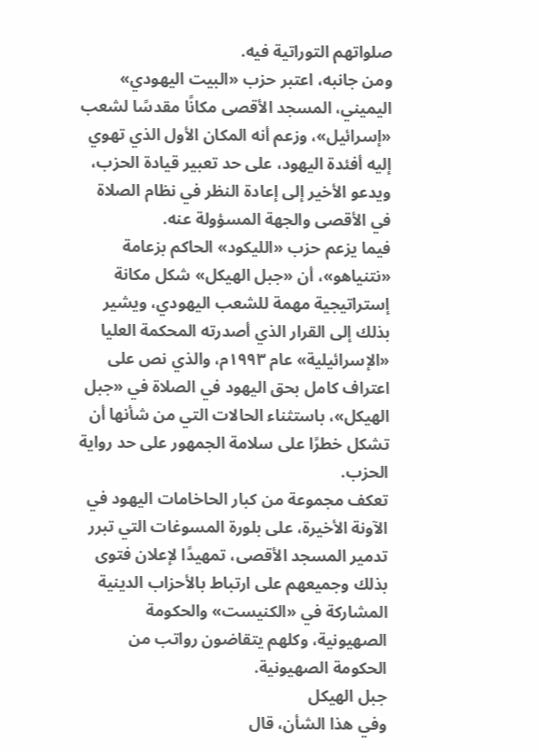صلواتهم التوراتية فيه.
ومن جانبه، اعتبر حزب «البيت اليهودي» اليميني، المسجد الأقصى مكانًا مقدسًا لشعب «إسرائيل»، وزعم أنه المكان الأول الذي تهوي إليه أفئدة اليهود، على حد تعبير قيادة الحزب، ويدعو الأخير إلى إعادة النظر في نظام الصلاة في الأقصى والجهة المسؤولة عنه.
فيما يزعم حزب «الليكود» الحاكم بزعامة «نتنياهو»، أن «جبل الهيكل» شكل مكانة إستراتيجية مهمة للشعب اليهودي، ويشير بذلك إلى القرار الذي أصدرته المحكمة العليا «الإسرائيلية» عام ١٩٩٣م، والذي نص على اعتراف كامل بحق اليهود في الصلاة في «جبل الهيكل»، باستثناء الحالات التي من شأنها أن تشكل خطرًا على سلامة الجمهور على حد رواية الحزب.
تعكف مجموعة من كبار الحاخامات اليهود في الآونة الأخيرة، على بلورة المسوغات التي تبرر تدمير المسجد الأقصى، تمهيدًا لإعلان فتوى بذلك وجميعهم على ارتباط بالأحزاب الدينية المشاركة في «الكنيست» والحكومة الصهيونية، وكلهم يتقاضون رواتب من الحكومة الصهيونية.
جبل الهيكل
وفي هذا الشأن، قال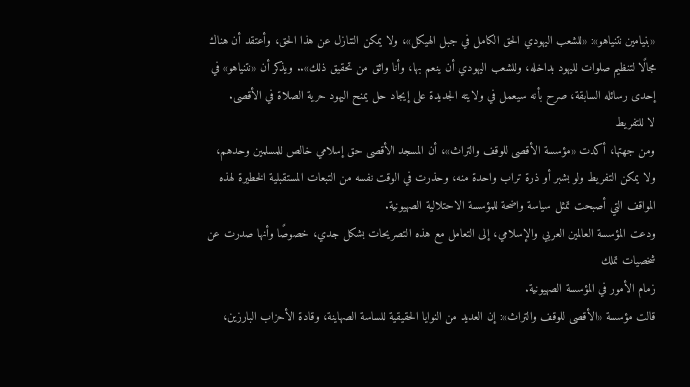«بنيامين نتنياهو»: «للشعب اليهودي الحق الكامل في جبل الهيكل»، ولا يمكن التنازل عن هذا الحق، وأعتقد أن هناك مجالًا لتنظيم صلوات لليهود بداخله، وللشعب اليهودي أن ينعم بها، وأنا واثق من تحقيق ذلك».. ويذكر أن «نتنياهو» في إحدى رسائله السابقة، صرح بأنه سيعمل في ولايته الجديدة على إيجاد حل يمنح اليهود حرية الصلاة في الأقصى.
لا للتفريط
ومن جهتها، أكدت «مؤسسة الأقصى للوقف والتراث»، أن المسجد الأقصى حق إسلامي خالص للمسلمين وحدهم، ولا يمكن التفريط ولو بشبر أو ذرة تراب واحدة منه، وحذرت في الوقت نفسه من التبعات المستقبلية الخطيرة لهذه المواقف التي أصبحت تمثل سياسة واضحة للمؤسسة الاحتلالية الصهيونية.
ودعت المؤسسة العالمين العربي والإسلامي، إلى التعامل مع هذه التصريحات بشكل جدي، خصوصًا وأنها صدرت عن شخصيات تملك
زمام الأمور في المؤسسة الصهيونية.
قالت مؤسسة «الأقصى للوقف والتراث»: إن العديد من النوايا الحقيقية للساسة الصهاينة، وقادة الأحزاب البارزين،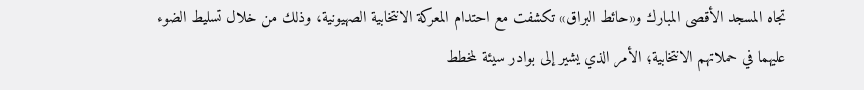تجاه المسجد الأقصى المبارك و«حائط البراق» تكشفت مع احتدام المعركة الانتخابية الصهيونية، وذلك من خلال تسليط الضوء عليهما في حملاتهم الانتخابية؛ الأمر الذي يشير إلى بوادر سيئة لمخطط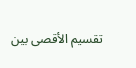تقسيم الأقصى بين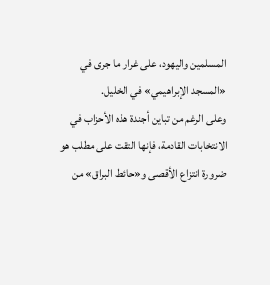المسلمين واليهود، على غرار ما جرى في «المسجد الإبراهيمي» في الخليل.
وعلى الرغم من تباين أجندة هذه الأحزاب في الانتخابات القادمة، فإنها التقت على مطلب هو ضرورة انتزاع الأقصى و«حائط البراق» من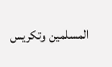المسلمين وتكريس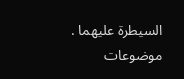السيطرة عليهما .
موضوعات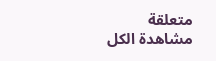متعلقة
مشاهدة الكل